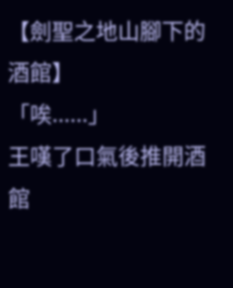【劍聖之地山腳下的酒館】
「唉......」
王嘆了口氣後推開酒館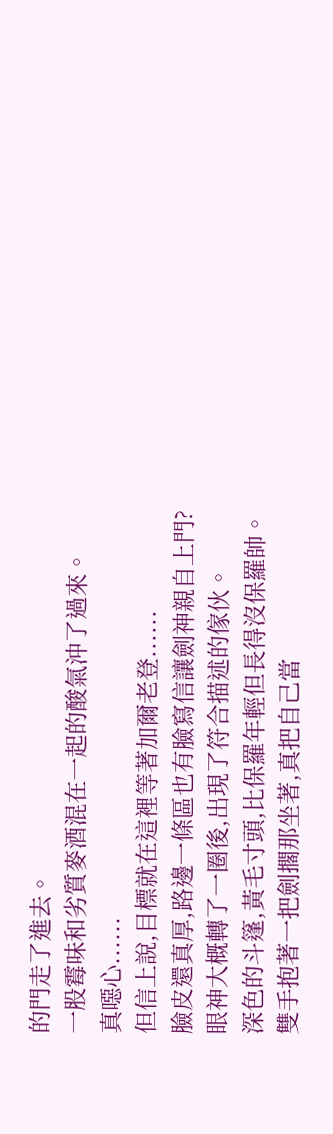的門走了進去。
一股霉味和劣質麥酒混在一起的酸氣沖了過來。
真噁心......
但信上說,目標就在這裡等著加爾老登......
臉皮還真厚,路邊一條區也有臉寫信讓劍神親自上門?
眼神大概轉了一圈後,出現了符合描述的傢伙。
深色的斗篷,黃毛寸頭,比保羅年輕但長得沒保羅帥。
雙手抱著一把劍擱那坐著,真把自己當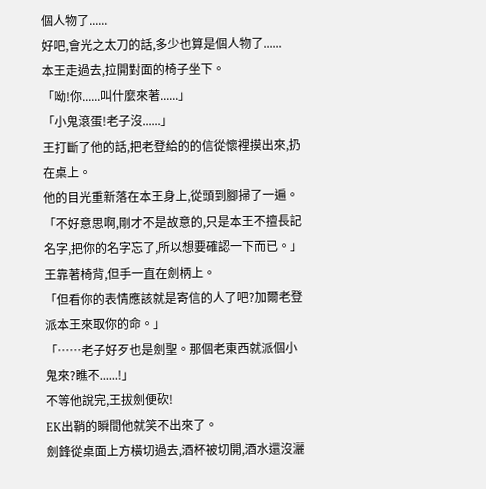個人物了......
好吧,會光之太刀的話,多少也算是個人物了......
本王走過去,拉開對面的椅子坐下。
「呦!你......叫什麼來著......」
「小鬼滾蛋!老子沒......」
王打斷了他的話,把老登給的的信從懷裡摸出來,扔在桌上。
他的目光重新落在本王身上,從頭到腳掃了一遍。
「不好意思啊,剛才不是故意的,只是本王不擅長記名字,把你的名字忘了,所以想要確認一下而已。」
王靠著椅背,但手一直在劍柄上。
「但看你的表情應該就是寄信的人了吧?加爾老登派本王來取你的命。」
「……老子好歹也是劍聖。那個老東西就派個小鬼來?瞧不......!」
不等他說完,王拔劍便砍!
EK出鞘的瞬間他就笑不出來了。
劍鋒從桌面上方橫切過去,酒杯被切開,酒水還沒灑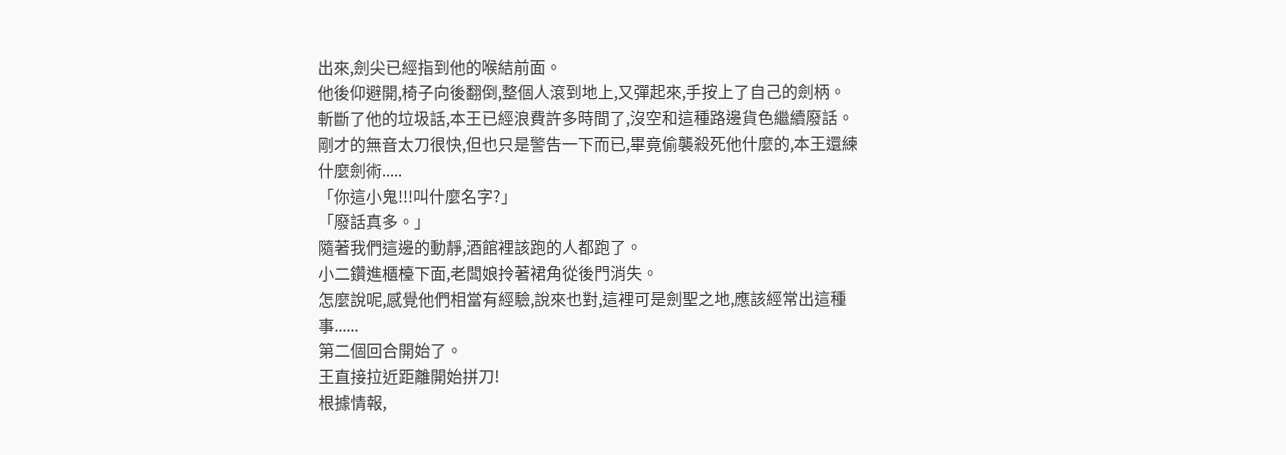出來,劍尖已經指到他的喉結前面。
他後仰避開,椅子向後翻倒,整個人滾到地上,又彈起來,手按上了自己的劍柄。
斬斷了他的垃圾話,本王已經浪費許多時間了,沒空和這種路邊貨色繼續廢話。
剛才的無音太刀很快,但也只是警告一下而已,畢竟偷襲殺死他什麼的,本王還練什麼劍術.....
「你這小鬼!!!叫什麼名字?」
「廢話真多。」
隨著我們這邊的動靜,酒館裡該跑的人都跑了。
小二鑽進櫃檯下面,老闆娘拎著裙角從後門消失。
怎麼說呢,感覺他們相當有經驗,說來也對,這裡可是劍聖之地,應該經常出這種事......
第二個回合開始了。
王直接拉近距離開始拼刀!
根據情報,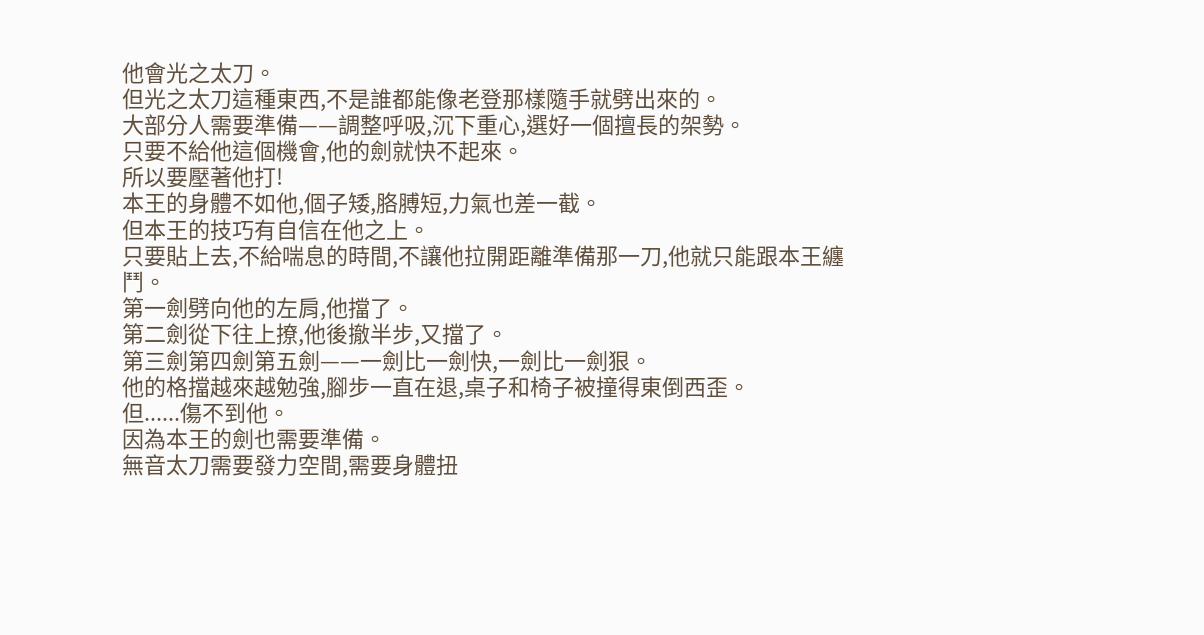他會光之太刀。
但光之太刀這種東西,不是誰都能像老登那樣隨手就劈出來的。
大部分人需要準備——調整呼吸,沉下重心,選好一個擅長的架勢。
只要不給他這個機會,他的劍就快不起來。
所以要壓著他打!
本王的身體不如他,個子矮,胳膊短,力氣也差一截。
但本王的技巧有自信在他之上。
只要貼上去,不給喘息的時間,不讓他拉開距離準備那一刀,他就只能跟本王纏鬥。
第一劍劈向他的左肩,他擋了。
第二劍從下往上撩,他後撤半步,又擋了。
第三劍第四劍第五劍——一劍比一劍快,一劍比一劍狠。
他的格擋越來越勉強,腳步一直在退,桌子和椅子被撞得東倒西歪。
但......傷不到他。
因為本王的劍也需要準備。
無音太刀需要發力空間,需要身體扭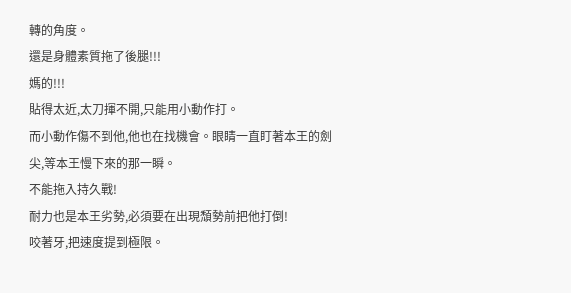轉的角度。
還是身體素質拖了後腿!!!
媽的!!!
貼得太近,太刀揮不開,只能用小動作打。
而小動作傷不到他,他也在找機會。眼睛一直盯著本王的劍尖,等本王慢下來的那一瞬。
不能拖入持久戰!
耐力也是本王劣勢,必須要在出現頹勢前把他打倒!
咬著牙,把速度提到極限。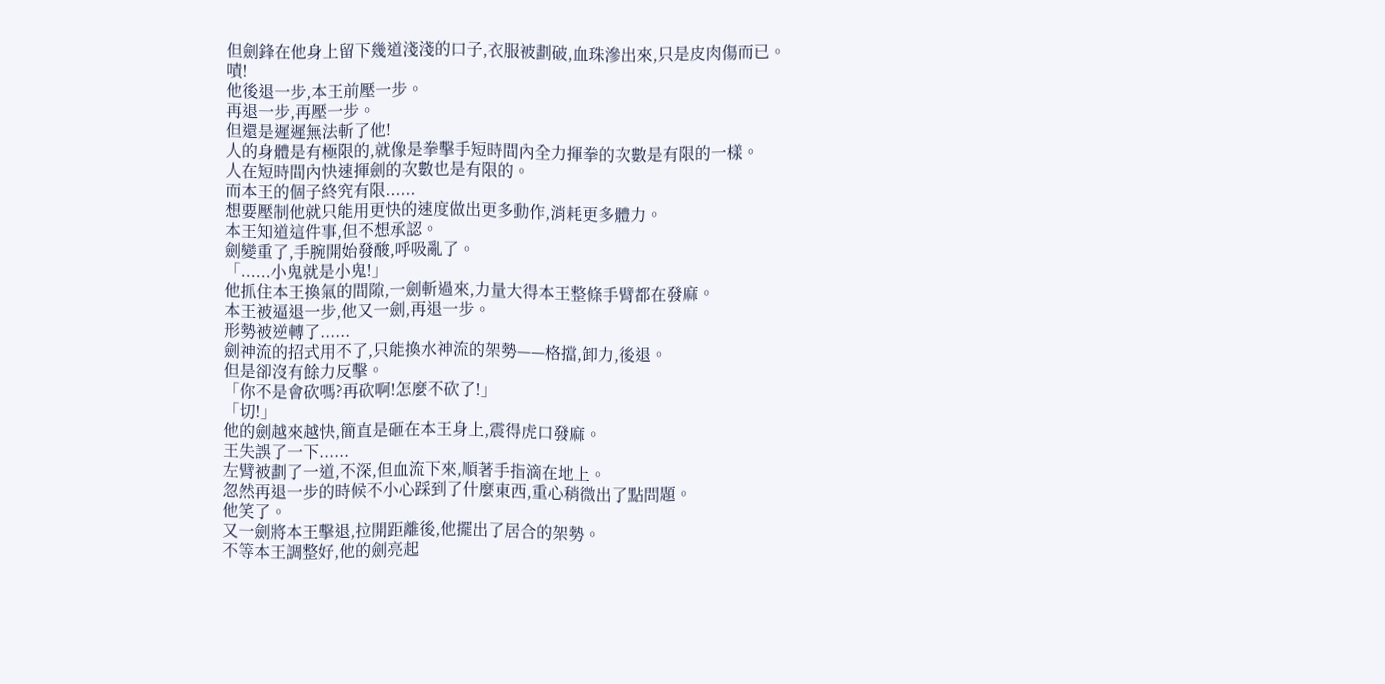但劍鋒在他身上留下幾道淺淺的口子,衣服被劃破,血珠滲出來,只是皮肉傷而已。
嘖!
他後退一步,本王前壓一步。
再退一步,再壓一步。
但還是遲遲無法斬了他!
人的身體是有極限的,就像是拳擊手短時間內全力揮拳的次數是有限的一樣。
人在短時間內快速揮劍的次數也是有限的。
而本王的個子終究有限......
想要壓制他就只能用更快的速度做出更多動作,消耗更多體力。
本王知道這件事,但不想承認。
劍變重了,手腕開始發酸,呼吸亂了。
「......小鬼就是小鬼!」
他抓住本王換氣的間隙,一劍斬過來,力量大得本王整條手臂都在發麻。
本王被逼退一步,他又一劍,再退一步。
形勢被逆轉了......
劍神流的招式用不了,只能換水神流的架勢——格擋,卸力,後退。
但是卻沒有餘力反擊。
「你不是會砍嗎?再砍啊!怎麼不砍了!」
「切!」
他的劍越來越快,簡直是砸在本王身上,震得虎口發麻。
王失誤了一下......
左臂被劃了一道,不深,但血流下來,順著手指滴在地上。
忽然再退一步的時候不小心踩到了什麼東西,重心稍微出了點問題。
他笑了。
又一劍將本王擊退,拉開距離後,他擺出了居合的架勢。
不等本王調整好,他的劍亮起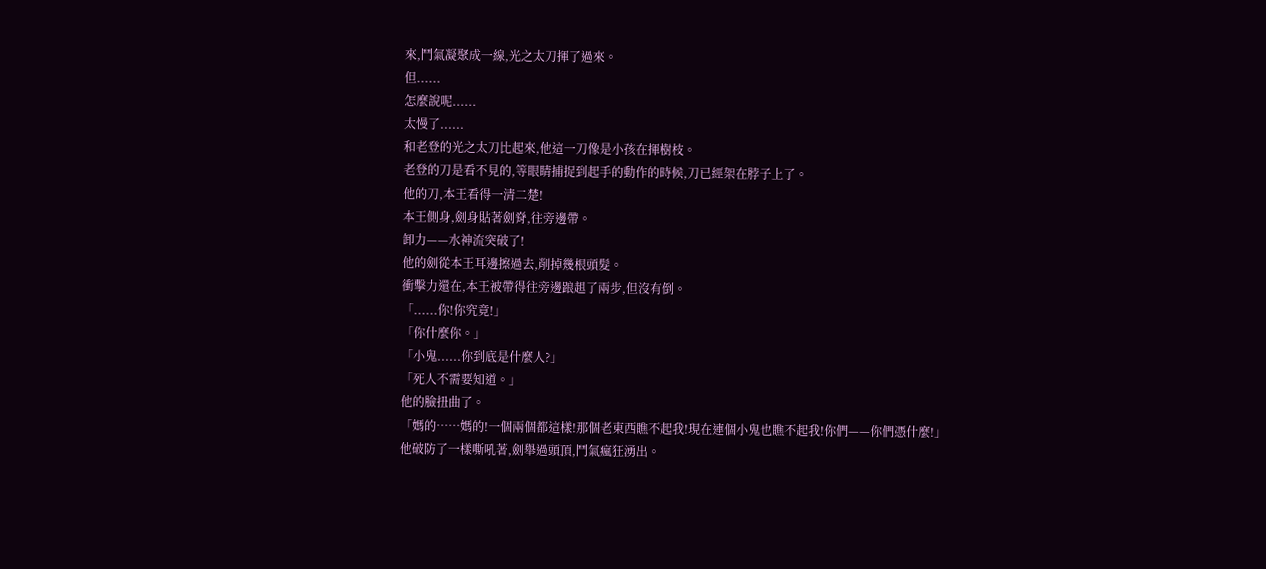來,鬥氣凝聚成一線,光之太刀揮了過來。
但......
怎麼說呢......
太慢了......
和老登的光之太刀比起來,他這一刀像是小孩在揮樹枝。
老登的刀是看不見的,等眼睛捕捉到起手的動作的時候,刀已經架在脖子上了。
他的刀,本王看得一清二楚!
本王側身,劍身貼著劍脊,往旁邊帶。
卸力——水神流突破了!
他的劍從本王耳邊擦過去,削掉幾根頭髮。
衝擊力還在,本王被帶得往旁邊踉趄了兩步,但沒有倒。
「......你!你究竟!」
「你什麼你。」
「小鬼......你到底是什麼人?」
「死人不需要知道。」
他的臉扭曲了。
「媽的……媽的!一個兩個都這樣!那個老東西瞧不起我!現在連個小鬼也瞧不起我!你們——你們憑什麼!」
他破防了一樣嘶吼著,劍舉過頭頂,鬥氣瘋狂湧出。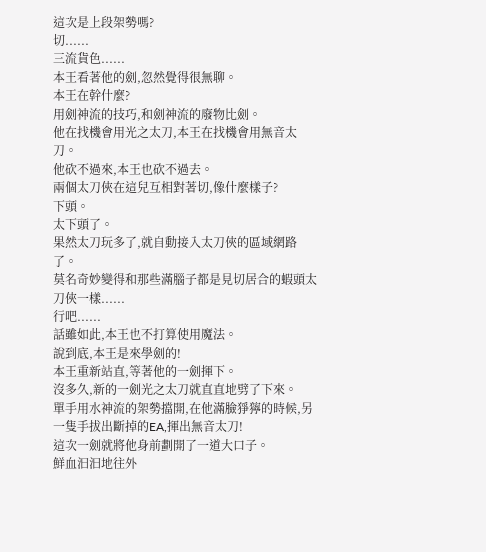這次是上段架勢嗎?
切......
三流貨色......
本王看著他的劍,忽然覺得很無聊。
本王在幹什麼?
用劍神流的技巧,和劍神流的廢物比劍。
他在找機會用光之太刀,本王在找機會用無音太刀。
他砍不過來,本王也砍不過去。
兩個太刀俠在這兒互相對著切,像什麼樣子?
下頭。
太下頭了。
果然太刀玩多了,就自動接入太刀俠的區域網路了。
莫名奇妙變得和那些滿腦子都是見切居合的蝦頭太刀俠一樣......
行吧......
話雖如此,本王也不打算使用魔法。
說到底,本王是來學劍的!
本王重新站直,等著他的一劍揮下。
沒多久,新的一劍光之太刀就直直地劈了下來。
單手用水神流的架勢擋開,在他滿臉猙獰的時候,另一隻手拔出斷掉的EA,揮出無音太刀!
這次一劍就將他身前劃開了一道大口子。
鮮血汩汩地往外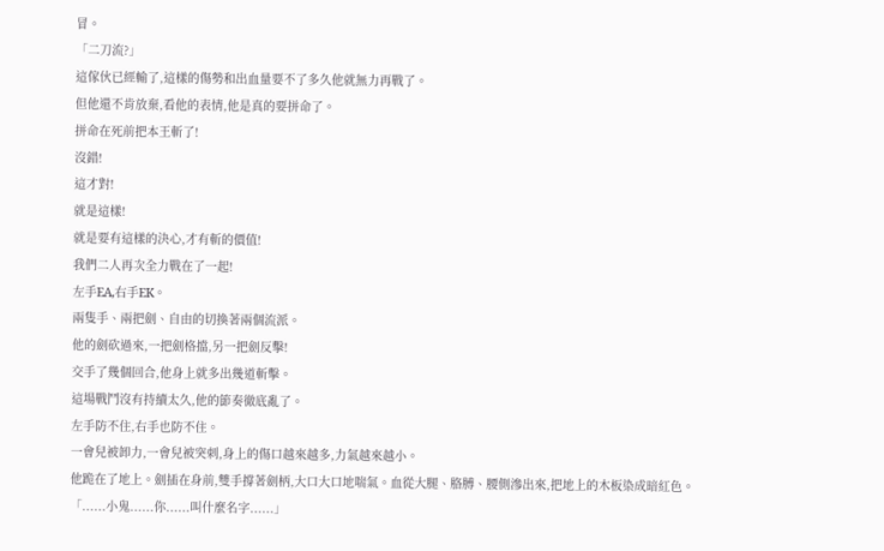冒。
「二刀流?」
這傢伙已經輸了,這樣的傷勢和出血量要不了多久他就無力再戰了。
但他還不肯放棄,看他的表情,他是真的要拼命了。
拼命在死前把本王斬了!
沒錯!
這才對!
就是這樣!
就是要有這樣的決心,才有斬的價值!
我們二人再次全力戰在了一起!
左手EA,右手EK。
兩隻手、兩把劍、自由的切換著兩個流派。
他的劍砍過來,一把劍格擋,另一把劍反擊!
交手了幾個回合,他身上就多出幾道斬擊。
這場戰鬥沒有持續太久,他的節奏徹底亂了。
左手防不住,右手也防不住。
一會兒被卸力,一會兒被突刺,身上的傷口越來越多,力氣越來越小。
他跪在了地上。劍插在身前,雙手撐著劍柄,大口大口地喘氣。血從大腿、胳膊、腰側滲出來,把地上的木板染成暗紅色。
「......小鬼......你......叫什麼名字......」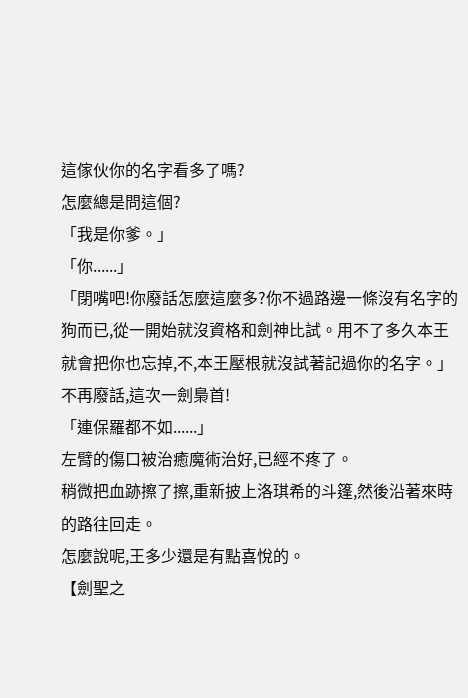這傢伙你的名字看多了嗎?
怎麼總是問這個?
「我是你爹。」
「你......」
「閉嘴吧!你廢話怎麼這麼多?你不過路邊一條沒有名字的狗而已,從一開始就沒資格和劍神比試。用不了多久本王就會把你也忘掉,不,本王壓根就沒試著記過你的名字。」
不再廢話,這次一劍梟首!
「連保羅都不如......」
左臂的傷口被治癒魔術治好,已經不疼了。
稍微把血跡擦了擦,重新披上洛琪希的斗篷,然後沿著來時的路往回走。
怎麼說呢,王多少還是有點喜悅的。
【劍聖之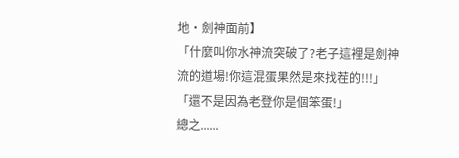地·劍神面前】
「什麼叫你水神流突破了?老子這裡是劍神流的道場!你這混蛋果然是來找茬的!!!」
「還不是因為老登你是個笨蛋!」
總之......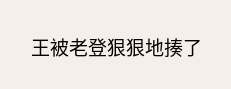王被老登狠狠地揍了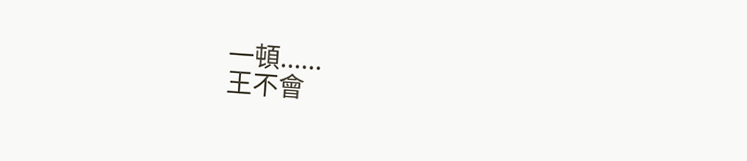一頓......
王不會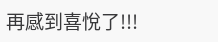再感到喜悅了!!!